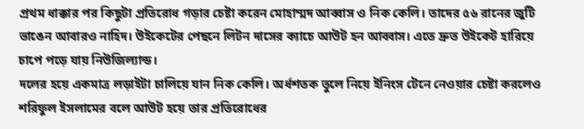প্রথম ধাক্কার পর কিছুটা প্রতিরোধ গড়ার চেষ্টা করেন মোহাম্মদ আব্বাস ও নিক কেলি। তাদের ৫৬ রানের জুটি ভাঙেন আবারও নাহিদ। উইকেটের পেছনে লিটন দাসের ক্যাচে আউট হন আব্বাস। এতে দ্রুত উইকেট হারিয়ে চাপে পড়ে যায় নিউজিল্যান্ড।
দলের হয়ে একমাত্র লড়াইটা চালিয়ে যান নিক কেলি। অর্ধশতক তুলে নিয়ে ইনিংস টেনে নেওয়ার চেষ্টা করলেও শরিফুল ইসলামের বলে আউট হয়ে তার প্রতিরোধের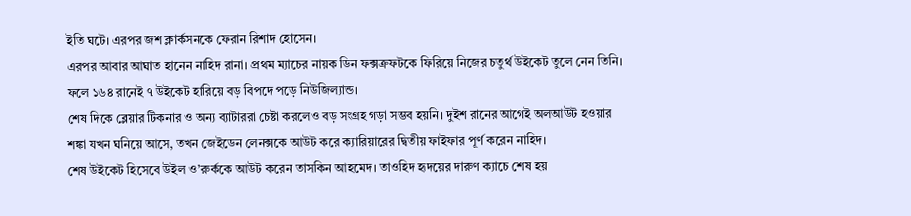ইতি ঘটে। এরপর জশ ক্লার্কসনকে ফেরান রিশাদ হোসেন।
এরপর আবার আঘাত হানেন নাহিদ রানা। প্রথম ম্যাচের নায়ক ডিন ফক্সক্রফটকে ফিরিয়ে নিজের চতুর্থ উইকেট তুলে নেন তিনি। ফলে ১৬৪ রানেই ৭ উইকেট হারিয়ে বড় বিপদে পড়ে নিউজিল্যান্ড।
শেষ দিকে ব্লেয়ার টিকনার ও অন্য ব্যাটাররা চেষ্টা করলেও বড় সংগ্রহ গড়া সম্ভব হয়নি। দুইশ রানের আগেই অলআউট হওয়ার শঙ্কা যখন ঘনিয়ে আসে, তখন জেইডেন লেনক্সকে আউট করে ক্যারিয়ারের দ্বিতীয় ফাইফার পূর্ণ করেন নাহিদ।
শেষ উইকেট হিসেবে উইল ও’রুর্ককে আউট করেন তাসকিন আহমেদ। তাওহিদ হৃদয়ের দারুণ ক্যাচে শেষ হয়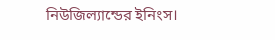নিউজিল্যান্ডের ইনিংস।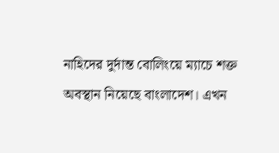নাহিদের দুর্দান্ত বোলিংয়ে ম্যাচে শক্ত অবস্থান নিয়েছে বাংলাদেশ। এখন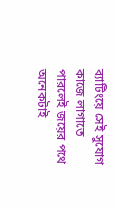ব্যাটিংয়ে সেই সুযোগ কাজে লাগাতে পারলেই জয়ের পথে অনেকটাই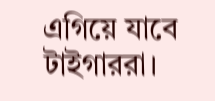এগিয়ে যাবে টাইগাররা।